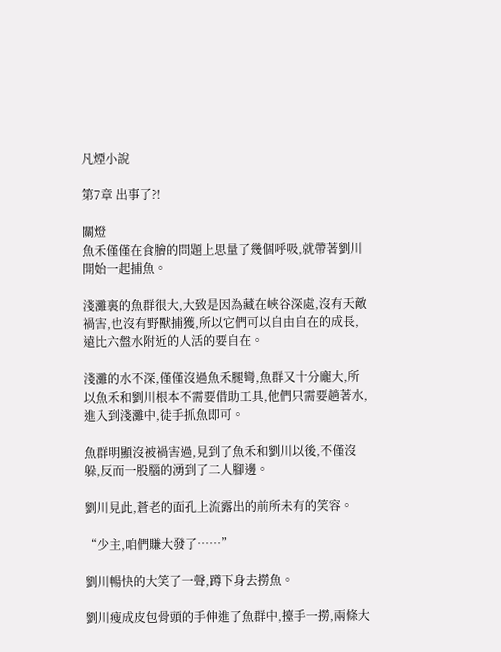凡煙小說

第7章 出事了?!

關燈
魚禾僅僅在食膾的問題上思量了幾個呼吸,就帶著劉川開始一起捕魚。

淺灘裏的魚群很大,大致是因為藏在峽谷深處,沒有天敵禍害,也沒有野獸捕獲,所以它們可以自由自在的成長,遠比六盤水附近的人活的要自在。

淺灘的水不深,僅僅沒過魚禾腿彎,魚群又十分龐大,所以魚禾和劉川根本不需要借助工具,他們只需要趟著水,進入到淺灘中,徒手抓魚即可。

魚群明顯沒被禍害過,見到了魚禾和劉川以後,不僅沒躲,反而一股腦的湧到了二人腳邊。

劉川見此,蒼老的面孔上流露出的前所未有的笑容。

“少主,咱們賺大發了……”

劉川暢快的大笑了一聲,蹲下身去撈魚。

劉川瘦成皮包骨頭的手伸進了魚群中,擡手一撈,兩條大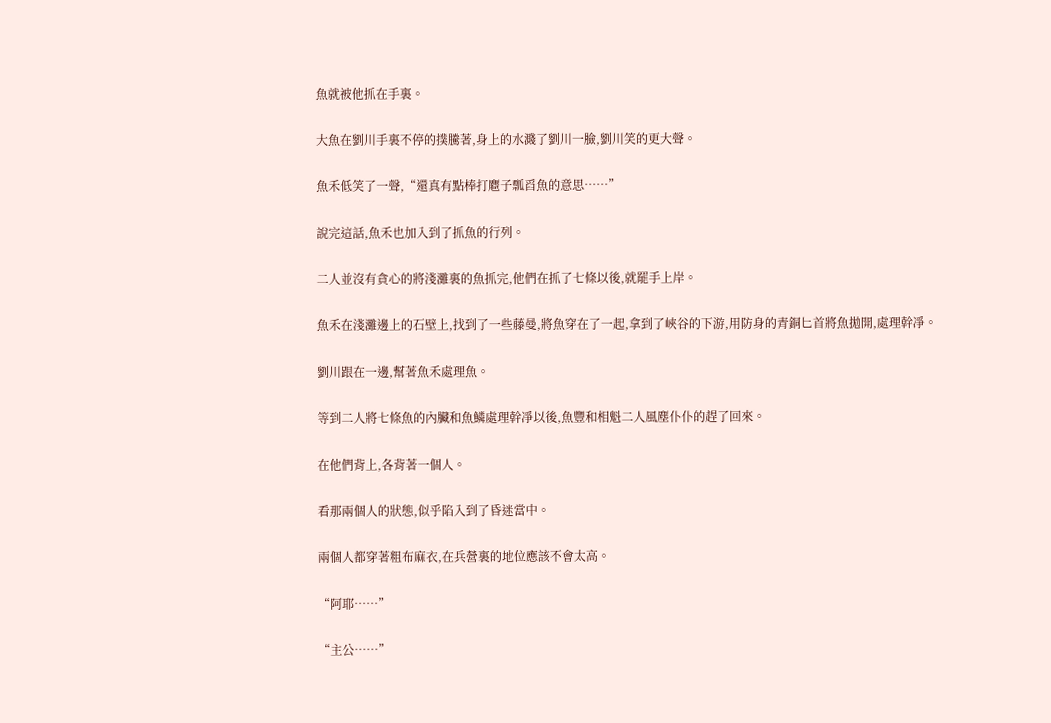魚就被他抓在手裏。

大魚在劉川手裏不停的撲騰著,身上的水濺了劉川一臉,劉川笑的更大聲。

魚禾低笑了一聲,“還真有點棒打麅子瓢舀魚的意思……”

說完這話,魚禾也加入到了抓魚的行列。

二人並沒有貪心的將淺灘裏的魚抓完,他們在抓了七條以後,就罷手上岸。

魚禾在淺灘邊上的石壁上,找到了一些藤曼,將魚穿在了一起,拿到了峽谷的下游,用防身的青銅匕首將魚拋開,處理幹凈。

劉川跟在一邊,幫著魚禾處理魚。

等到二人將七條魚的內臟和魚鱗處理幹凈以後,魚豐和相魁二人風塵仆仆的趕了回來。

在他們背上,各背著一個人。

看那兩個人的狀態,似乎陷入到了昏迷當中。

兩個人都穿著粗布麻衣,在兵營裏的地位應該不會太高。

“阿耶……”

“主公……”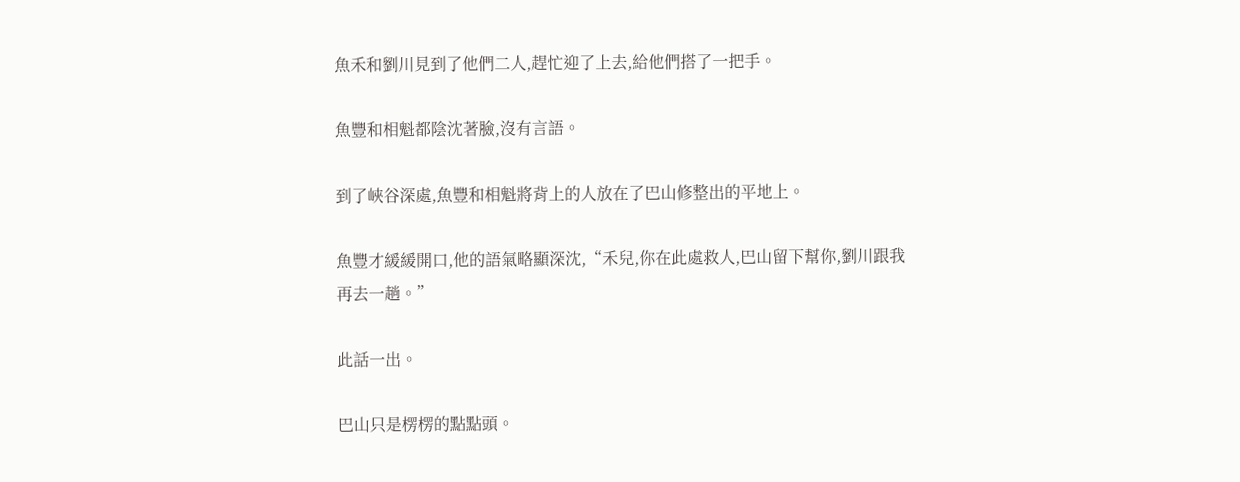魚禾和劉川見到了他們二人,趕忙迎了上去,給他們搭了一把手。

魚豐和相魁都陰沈著臉,沒有言語。

到了峽谷深處,魚豐和相魁將背上的人放在了巴山修整出的平地上。

魚豐才緩緩開口,他的語氣略顯深沈,“禾兒,你在此處救人,巴山留下幫你,劉川跟我再去一趟。”

此話一出。

巴山只是楞楞的點點頭。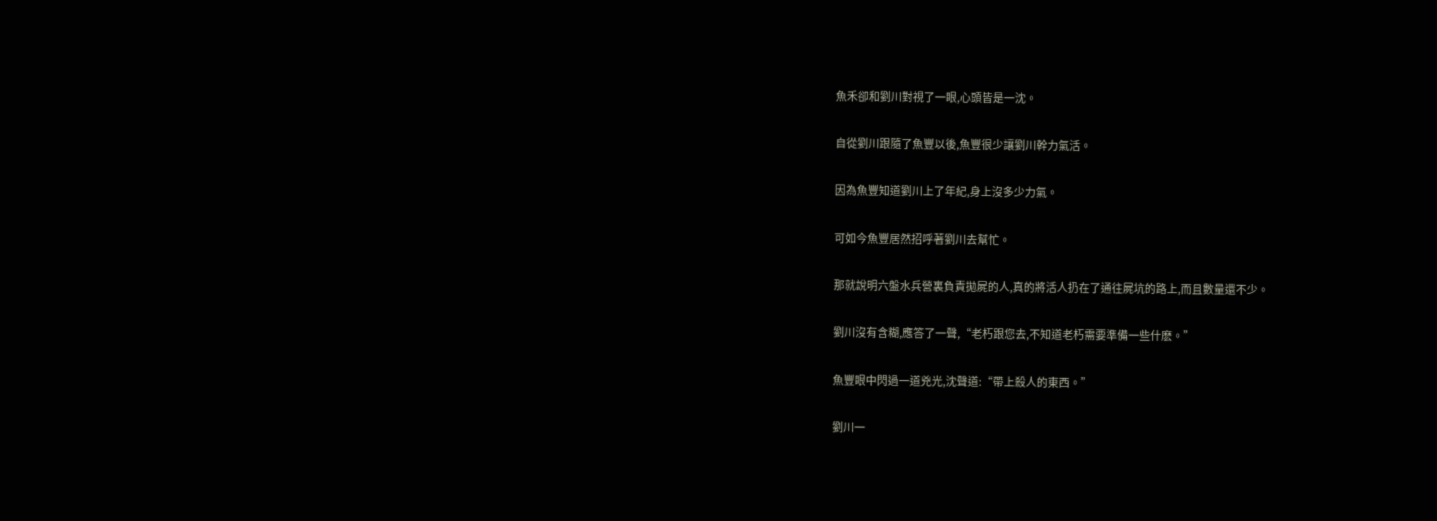魚禾卻和劉川對視了一眼,心頭皆是一沈。

自從劉川跟隨了魚豐以後,魚豐很少讓劉川幹力氣活。

因為魚豐知道劉川上了年紀,身上沒多少力氣。

可如今魚豐居然招呼著劉川去幫忙。

那就說明六盤水兵營裏負責拋屍的人,真的將活人扔在了通往屍坑的路上,而且數量還不少。

劉川沒有含糊,應答了一聲,“老朽跟您去,不知道老朽需要準備一些什麽。”

魚豐眼中閃過一道兇光,沈聲道:“帶上殺人的東西。”

劉川一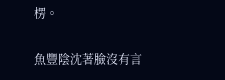楞。

魚豐陰沈著臉沒有言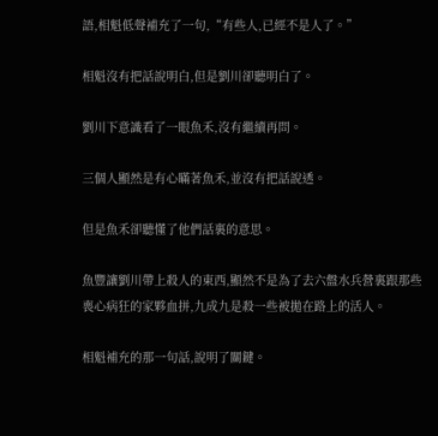語,相魁低聲補充了一句,“有些人,已經不是人了。”

相魁沒有把話說明白,但是劉川卻聽明白了。

劉川下意識看了一眼魚禾,沒有繼續再問。

三個人顯然是有心瞞著魚禾,並沒有把話說透。

但是魚禾卻聽懂了他們話裏的意思。

魚豐讓劉川帶上殺人的東西,顯然不是為了去六盤水兵營裏跟那些喪心病狂的家夥血拼,九成九是殺一些被拋在路上的活人。

相魁補充的那一句話,說明了關鍵。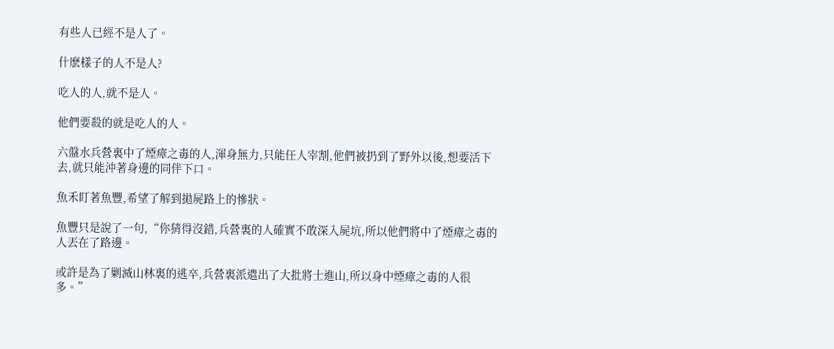有些人已經不是人了。

什麽樣子的人不是人?

吃人的人,就不是人。

他們要殺的就是吃人的人。

六盤水兵營裏中了煙瘴之毒的人,渾身無力,只能任人宰割,他們被扔到了野外以後,想要活下去,就只能沖著身邊的同伴下口。

魚禾盯著魚豐,希望了解到拋屍路上的慘狀。

魚豐只是說了一句,“你猜得沒錯,兵營裏的人確實不敢深入屍坑,所以他們將中了煙瘴之毒的人丟在了路邊。

或許是為了剿滅山林裏的逃卒,兵營裏派遣出了大批將士進山,所以身中煙瘴之毒的人很多。”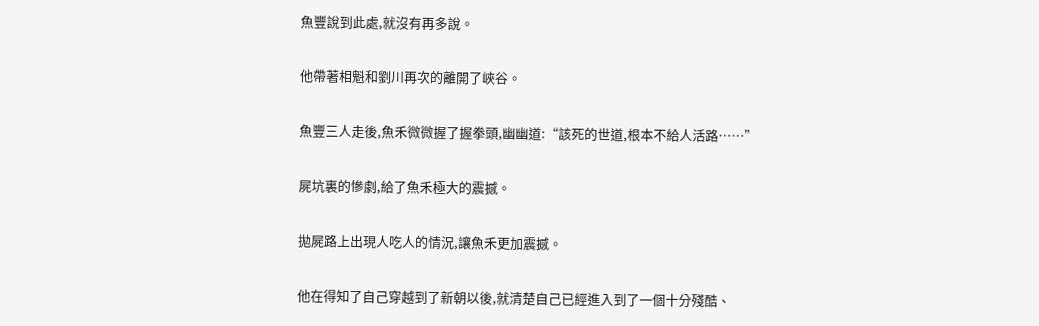魚豐說到此處,就沒有再多說。

他帶著相魁和劉川再次的離開了峽谷。

魚豐三人走後,魚禾微微握了握拳頭,幽幽道:“該死的世道,根本不給人活路……”

屍坑裏的慘劇,給了魚禾極大的震撼。

拋屍路上出現人吃人的情況,讓魚禾更加震撼。

他在得知了自己穿越到了新朝以後,就清楚自己已經進入到了一個十分殘酷、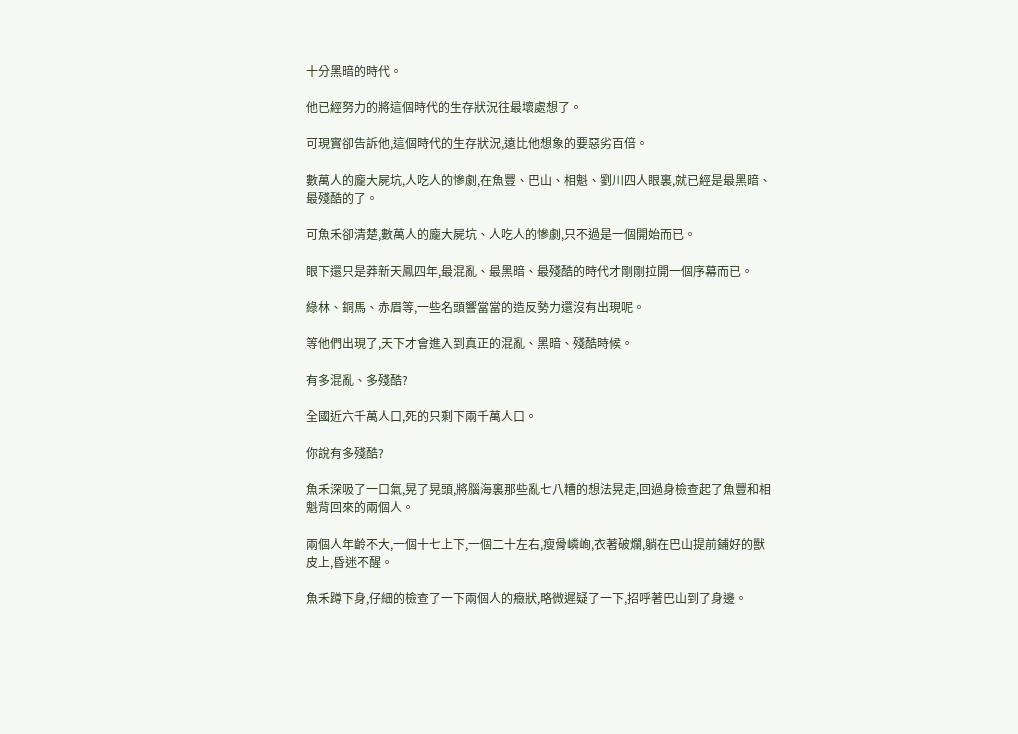十分黑暗的時代。

他已經努力的將這個時代的生存狀況往最壞處想了。

可現實卻告訴他,這個時代的生存狀況,遠比他想象的要惡劣百倍。

數萬人的龐大屍坑,人吃人的慘劇,在魚豐、巴山、相魁、劉川四人眼裏,就已經是最黑暗、最殘酷的了。

可魚禾卻清楚,數萬人的龐大屍坑、人吃人的慘劇,只不過是一個開始而已。

眼下還只是莽新天鳳四年,最混亂、最黑暗、最殘酷的時代才剛剛拉開一個序幕而已。

綠林、銅馬、赤眉等,一些名頭響當當的造反勢力還沒有出現呢。

等他們出現了,天下才會進入到真正的混亂、黑暗、殘酷時候。

有多混亂、多殘酷?

全國近六千萬人口,死的只剩下兩千萬人口。

你說有多殘酷?

魚禾深吸了一口氣,晃了晃頭,將腦海裏那些亂七八糟的想法晃走,回過身檢查起了魚豐和相魁背回來的兩個人。

兩個人年齡不大,一個十七上下,一個二十左右,瘦骨嶙峋,衣著破爛,躺在巴山提前鋪好的獸皮上,昏迷不醒。

魚禾蹲下身,仔細的檢查了一下兩個人的癥狀,略微遲疑了一下,招呼著巴山到了身邊。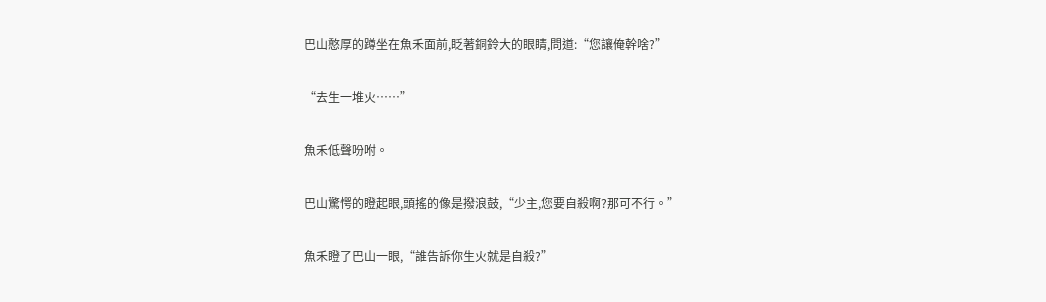巴山憨厚的蹲坐在魚禾面前,眨著銅鈴大的眼睛,問道:“您讓俺幹啥?”

“去生一堆火……”

魚禾低聲吩咐。

巴山驚愕的瞪起眼,頭搖的像是撥浪鼓,“少主,您要自殺啊?那可不行。”

魚禾瞪了巴山一眼,“誰告訴你生火就是自殺?”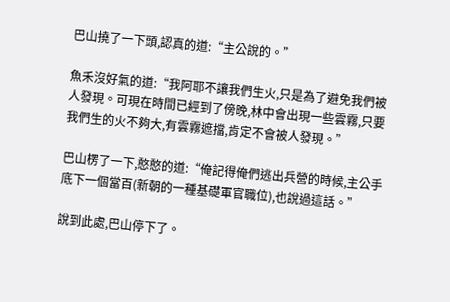巴山撓了一下頭,認真的道:“主公說的。”

魚禾沒好氣的道:“我阿耶不讓我們生火,只是為了避免我們被人發現。可現在時間已經到了傍晚,林中會出現一些雲霧,只要我們生的火不夠大,有雲霧遮擋,肯定不會被人發現。”

巴山楞了一下,憨憨的道:“俺記得俺們逃出兵營的時候,主公手底下一個當百(新朝的一種基礎軍官職位),也說過這話。”

說到此處,巴山停下了。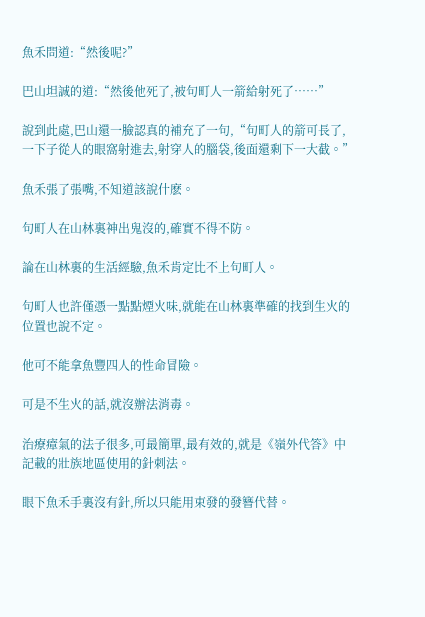魚禾問道:“然後呢?”

巴山坦誠的道:“然後他死了,被句町人一箭給射死了……”

說到此處,巴山還一臉認真的補充了一句,“句町人的箭可長了,一下子從人的眼窩射進去,射穿人的腦袋,後面還剩下一大截。”

魚禾張了張嘴,不知道該說什麽。

句町人在山林裏神出鬼沒的,確實不得不防。

論在山林裏的生活經驗,魚禾肯定比不上句町人。

句町人也許僅憑一點點煙火味,就能在山林裏準確的找到生火的位置也說不定。

他可不能拿魚豐四人的性命冒險。

可是不生火的話,就沒辦法消毒。

治療瘴氣的法子很多,可最簡單,最有效的,就是《嶺外代答》中記載的壯族地區使用的針刺法。

眼下魚禾手裏沒有針,所以只能用束發的發簪代替。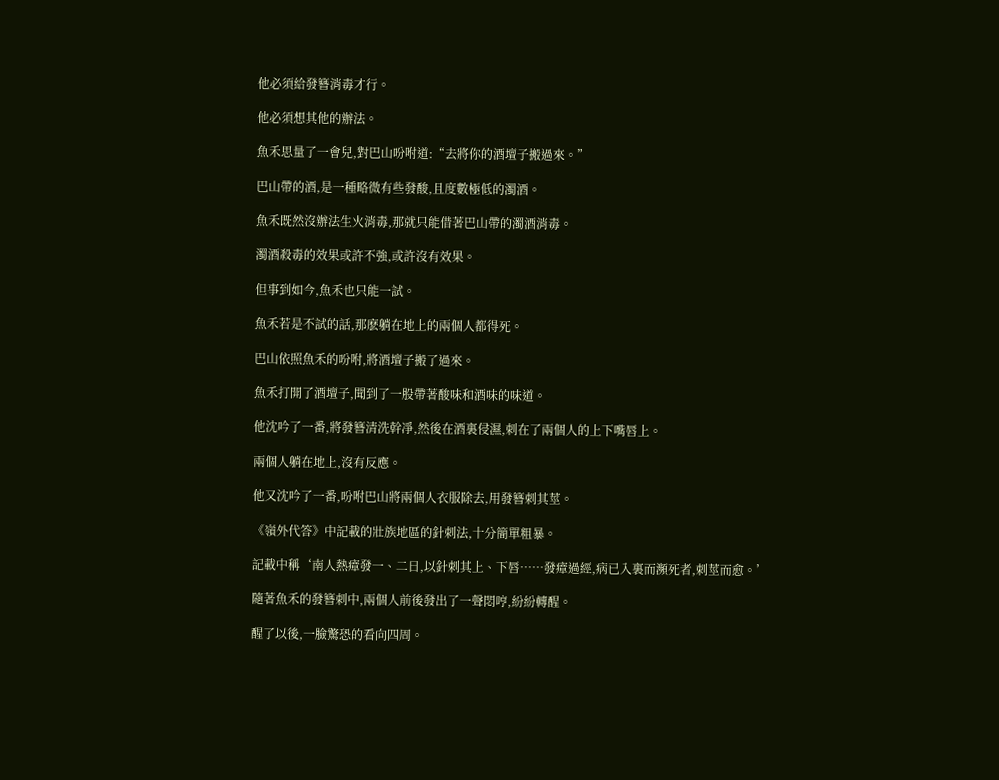他必須給發簪消毒才行。

他必須想其他的辦法。

魚禾思量了一會兒,對巴山吩咐道:“去將你的酒壇子搬過來。”

巴山帶的酒,是一種略微有些發酸,且度數極低的濁酒。

魚禾既然沒辦法生火消毒,那就只能借著巴山帶的濁酒消毒。

濁酒殺毒的效果或許不強,或許沒有效果。

但事到如今,魚禾也只能一試。

魚禾若是不試的話,那麽躺在地上的兩個人都得死。

巴山依照魚禾的吩咐,將酒壇子搬了過來。

魚禾打開了酒壇子,聞到了一股帶著酸味和酒味的味道。

他沈吟了一番,將發簪清洗幹凈,然後在酒裏侵濕,刺在了兩個人的上下嘴唇上。

兩個人躺在地上,沒有反應。

他又沈吟了一番,吩咐巴山將兩個人衣服除去,用發簪刺其莖。

《嶺外代答》中記載的壯族地區的針刺法,十分簡單粗暴。

記載中稱‘南人熱瘴發一、二日,以針刺其上、下唇……發瘴過經,病已入裏而瀕死者,刺莖而愈。’

隨著魚禾的發簪刺中,兩個人前後發出了一聲悶哼,紛紛轉醒。

醒了以後,一臉驚恐的看向四周。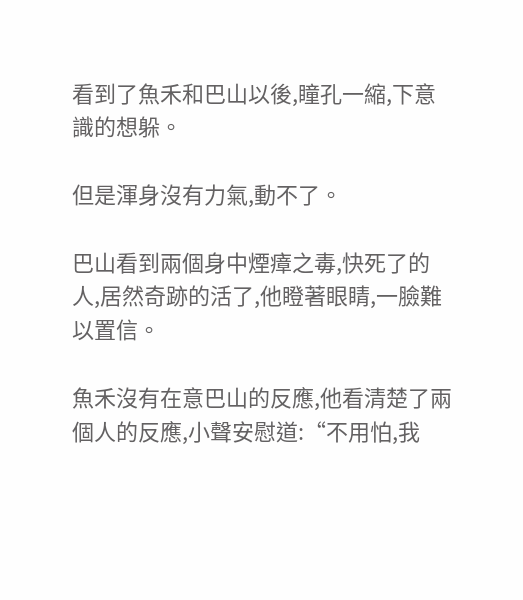看到了魚禾和巴山以後,瞳孔一縮,下意識的想躲。

但是渾身沒有力氣,動不了。

巴山看到兩個身中煙瘴之毒,快死了的人,居然奇跡的活了,他瞪著眼睛,一臉難以置信。

魚禾沒有在意巴山的反應,他看清楚了兩個人的反應,小聲安慰道:“不用怕,我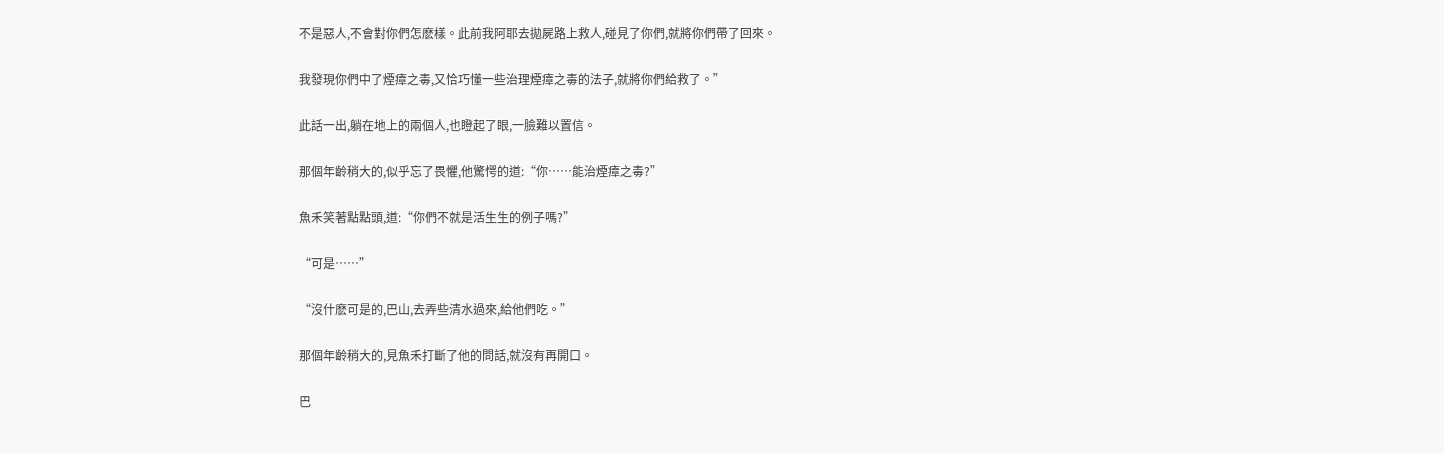不是惡人,不會對你們怎麽樣。此前我阿耶去拋屍路上救人,碰見了你們,就將你們帶了回來。

我發現你們中了煙瘴之毒,又恰巧懂一些治理煙瘴之毒的法子,就將你們給救了。”

此話一出,躺在地上的兩個人,也瞪起了眼,一臉難以置信。

那個年齡稍大的,似乎忘了畏懼,他驚愕的道:“你……能治煙瘴之毒?”

魚禾笑著點點頭,道:“你們不就是活生生的例子嗎?”

“可是……”

“沒什麽可是的,巴山,去弄些清水過來,給他們吃。”

那個年齡稍大的,見魚禾打斷了他的問話,就沒有再開口。

巴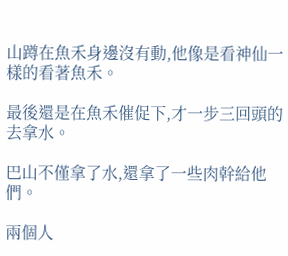山蹲在魚禾身邊沒有動,他像是看神仙一樣的看著魚禾。

最後還是在魚禾催促下,才一步三回頭的去拿水。

巴山不僅拿了水,還拿了一些肉幹給他們。

兩個人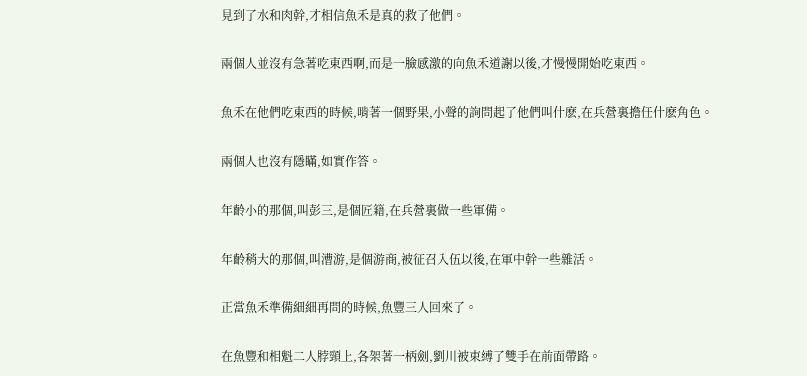見到了水和肉幹,才相信魚禾是真的救了他們。

兩個人並沒有急著吃東西啊,而是一臉感激的向魚禾道謝以後,才慢慢開始吃東西。

魚禾在他們吃東西的時候,啃著一個野果,小聲的詢問起了他們叫什麽,在兵營裏擔任什麽角色。

兩個人也沒有隱瞞,如實作答。

年齡小的那個,叫彭三,是個匠籍,在兵營裏做一些軍備。

年齡稍大的那個,叫漕游,是個游商,被征召入伍以後,在軍中幹一些雜活。

正當魚禾準備細細再問的時候,魚豐三人回來了。

在魚豐和相魁二人脖頸上,各架著一柄劍,劉川被束縛了雙手在前面帶路。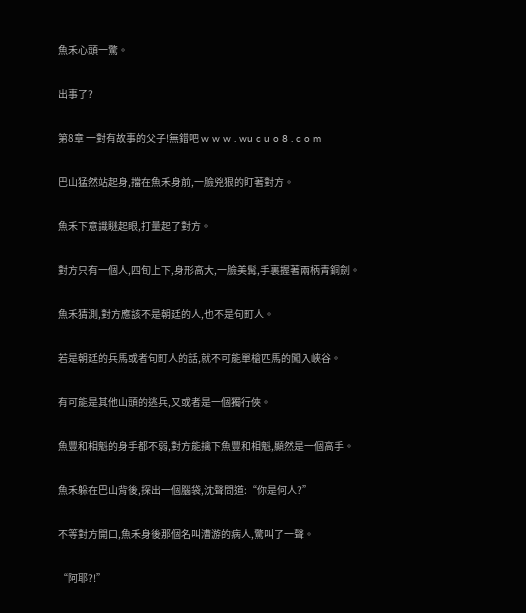魚禾心頭一驚。

出事了?

第8章 一對有故事的父子!無錯吧 w w w . wu c u o 8 . c o m

巴山猛然站起身,擋在魚禾身前,一臉兇狠的盯著對方。

魚禾下意識瞇起眼,打量起了對方。

對方只有一個人,四旬上下,身形高大,一臉美髯,手裏握著兩柄青銅劍。

魚禾猜測,對方應該不是朝廷的人,也不是句町人。

若是朝廷的兵馬或者句町人的話,就不可能單槍匹馬的闖入峽谷。

有可能是其他山頭的逃兵,又或者是一個獨行俠。

魚豐和相魁的身手都不弱,對方能擒下魚豐和相魁,顯然是一個高手。

魚禾躲在巴山背後,探出一個腦袋,沈聲問道:“你是何人?”

不等對方開口,魚禾身後那個名叫漕游的病人,驚叫了一聲。

“阿耶?!”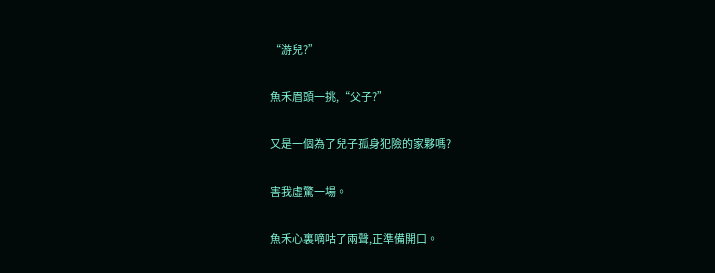“游兒?”

魚禾眉頭一挑,“父子?”

又是一個為了兒子孤身犯險的家夥嗎?

害我虛驚一場。

魚禾心裏嘀咕了兩聲,正準備開口。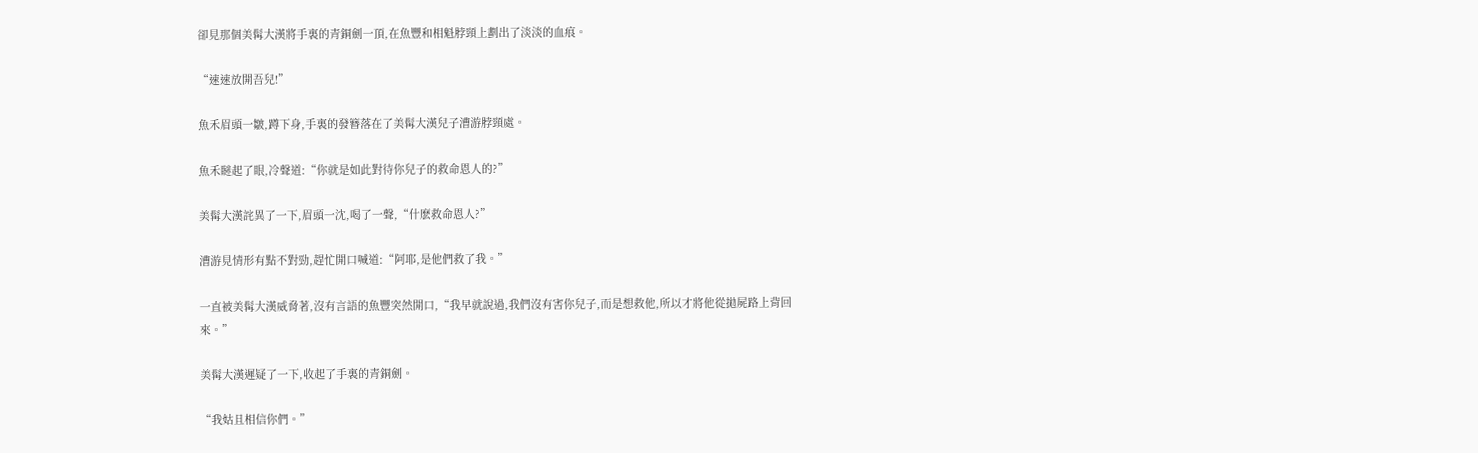卻見那個美髯大漢將手裏的青銅劍一頂,在魚豐和相魁脖頸上劃出了淡淡的血痕。

“速速放開吾兒!”

魚禾眉頭一皺,蹲下身,手裏的發簪落在了美髯大漢兒子漕游脖頸處。

魚禾瞇起了眼,冷聲道:“你就是如此對待你兒子的救命恩人的?”

美髯大漢詫異了一下,眉頭一沈,喝了一聲,“什麽救命恩人?”

漕游見情形有點不對勁,趕忙開口喊道:“阿耶,是他們救了我。”

一直被美髯大漢威脅著,沒有言語的魚豐突然開口,“我早就說過,我們沒有害你兒子,而是想救他,所以才將他從拋屍路上背回來。”

美髯大漢遲疑了一下,收起了手裏的青銅劍。

“我姑且相信你們。”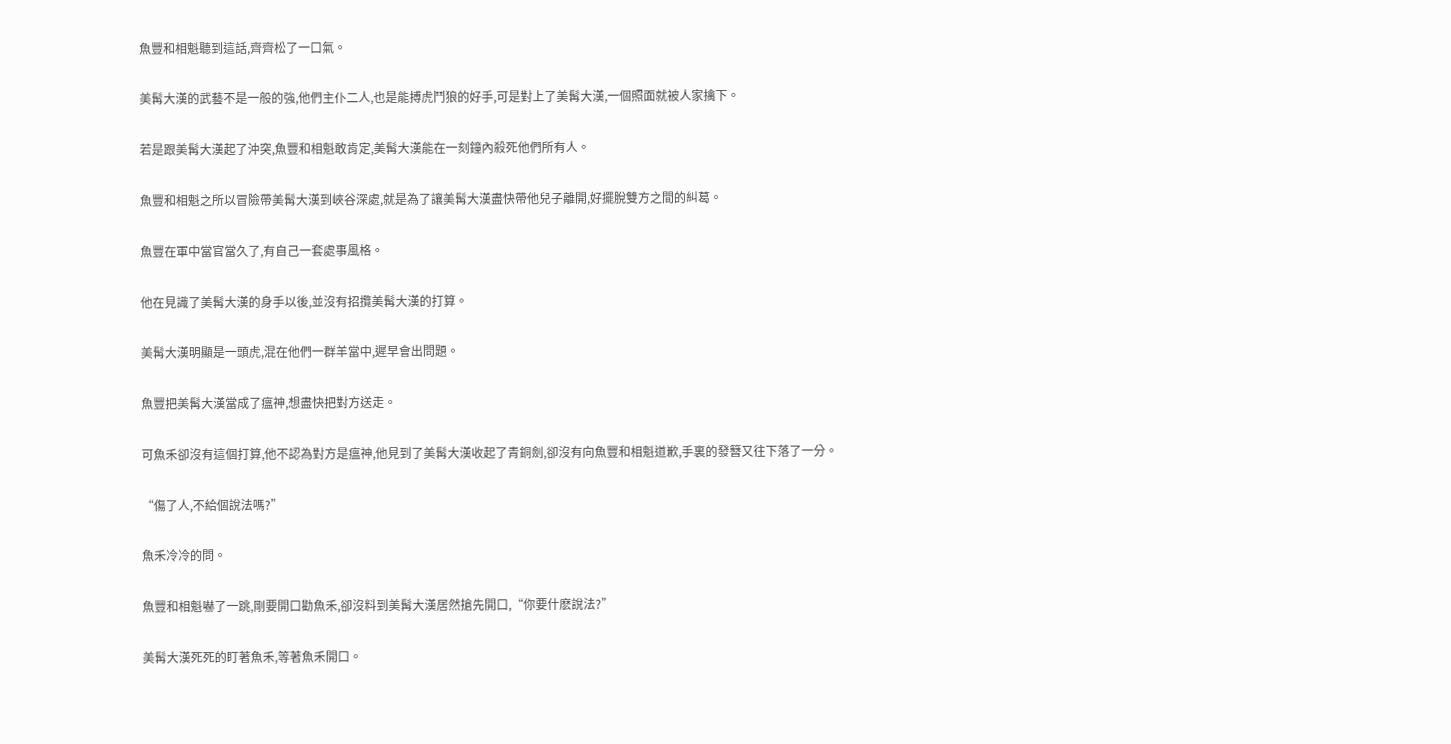魚豐和相魁聽到這話,齊齊松了一口氣。

美髯大漢的武藝不是一般的強,他們主仆二人,也是能搏虎鬥狼的好手,可是對上了美髯大漢,一個照面就被人家擒下。

若是跟美髯大漢起了沖突,魚豐和相魁敢肯定,美髯大漢能在一刻鐘內殺死他們所有人。

魚豐和相魁之所以冒險帶美髯大漢到峽谷深處,就是為了讓美髯大漢盡快帶他兒子離開,好擺脫雙方之間的糾葛。

魚豐在軍中當官當久了,有自己一套處事風格。

他在見識了美髯大漢的身手以後,並沒有招攬美髯大漢的打算。

美髯大漢明顯是一頭虎,混在他們一群羊當中,遲早會出問題。

魚豐把美髯大漢當成了瘟神,想盡快把對方送走。

可魚禾卻沒有這個打算,他不認為對方是瘟神,他見到了美髯大漢收起了青銅劍,卻沒有向魚豐和相魁道歉,手裏的發簪又往下落了一分。

“傷了人,不給個說法嗎?”

魚禾冷冷的問。

魚豐和相魁嚇了一跳,剛要開口勸魚禾,卻沒料到美髯大漢居然搶先開口,“你要什麽說法?”

美髯大漢死死的盯著魚禾,等著魚禾開口。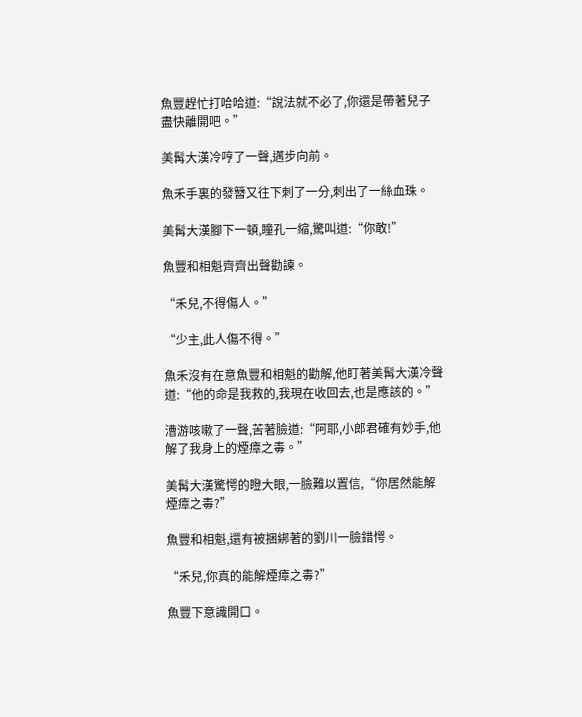魚豐趕忙打哈哈道:“說法就不必了,你還是帶著兒子盡快離開吧。”

美髯大漢冷哼了一聲,邁步向前。

魚禾手裏的發簪又往下刺了一分,刺出了一絲血珠。

美髯大漢腳下一頓,瞳孔一縮,驚叫道:“你敢!”

魚豐和相魁齊齊出聲勸諫。

“禾兒,不得傷人。”

“少主,此人傷不得。”

魚禾沒有在意魚豐和相魁的勸解,他盯著美髯大漢冷聲道:“他的命是我救的,我現在收回去,也是應該的。”

漕游咳嗽了一聲,苦著臉道:“阿耶,小郎君確有妙手,他解了我身上的煙瘴之毒。”

美髯大漢驚愕的瞪大眼,一臉難以置信,“你居然能解煙瘴之毒?”

魚豐和相魁,還有被捆綁著的劉川一臉錯愕。

“禾兒,你真的能解煙瘴之毒?”

魚豐下意識開口。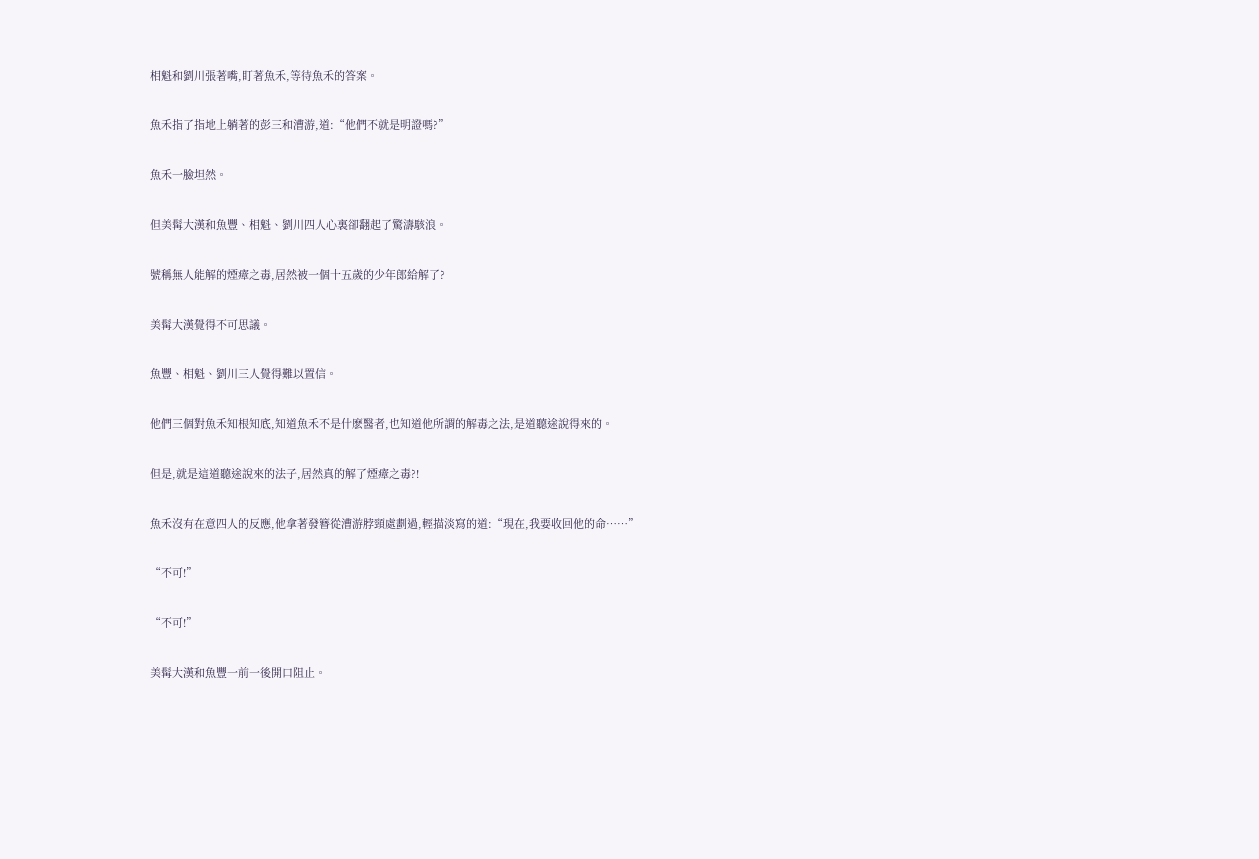相魁和劉川張著嘴,盯著魚禾,等待魚禾的答案。

魚禾指了指地上躺著的彭三和漕游,道:“他們不就是明證嗎?”

魚禾一臉坦然。

但美髯大漢和魚豐、相魁、劉川四人心裏卻翻起了驚濤駭浪。

號稱無人能解的煙瘴之毒,居然被一個十五歲的少年郎給解了?

美髯大漢覺得不可思議。

魚豐、相魁、劉川三人覺得難以置信。

他們三個對魚禾知根知底,知道魚禾不是什麽醫者,也知道他所謂的解毒之法,是道聽途說得來的。

但是,就是這道聽途說來的法子,居然真的解了煙瘴之毒?!

魚禾沒有在意四人的反應,他拿著發簪從漕游脖頸處劃過,輕描淡寫的道:“現在,我要收回他的命……”

“不可!”

“不可!”

美髯大漢和魚豐一前一後開口阻止。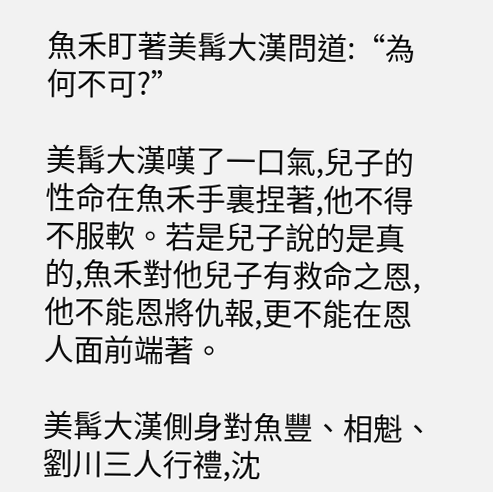魚禾盯著美髯大漢問道:“為何不可?”

美髯大漢嘆了一口氣,兒子的性命在魚禾手裏捏著,他不得不服軟。若是兒子說的是真的,魚禾對他兒子有救命之恩,他不能恩將仇報,更不能在恩人面前端著。

美髯大漢側身對魚豐、相魁、劉川三人行禮,沈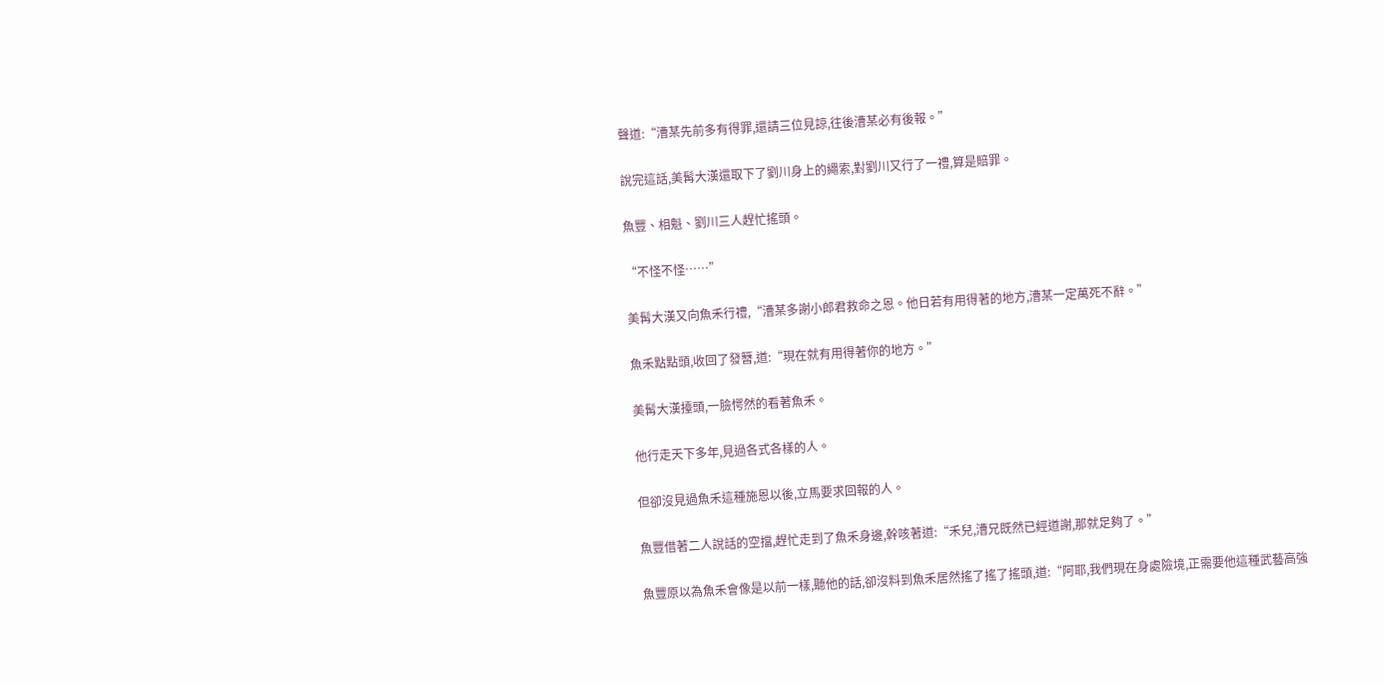聲道:“漕某先前多有得罪,還請三位見諒,往後漕某必有後報。”

說完這話,美髯大漢還取下了劉川身上的繩索,對劉川又行了一禮,算是賠罪。

魚豐、相魁、劉川三人趕忙搖頭。

“不怪不怪……”

美髯大漢又向魚禾行禮,“漕某多謝小郎君救命之恩。他日若有用得著的地方,漕某一定萬死不辭。”

魚禾點點頭,收回了發簪,道:“現在就有用得著你的地方。”

美髯大漢擡頭,一臉愕然的看著魚禾。

他行走天下多年,見過各式各樣的人。

但卻沒見過魚禾這種施恩以後,立馬要求回報的人。

魚豐借著二人說話的空擋,趕忙走到了魚禾身邊,幹咳著道:“禾兒,漕兄既然已經道謝,那就足夠了。”

魚豐原以為魚禾會像是以前一樣,聽他的話,卻沒料到魚禾居然搖了搖了搖頭,道:“阿耶,我們現在身處險境,正需要他這種武藝高強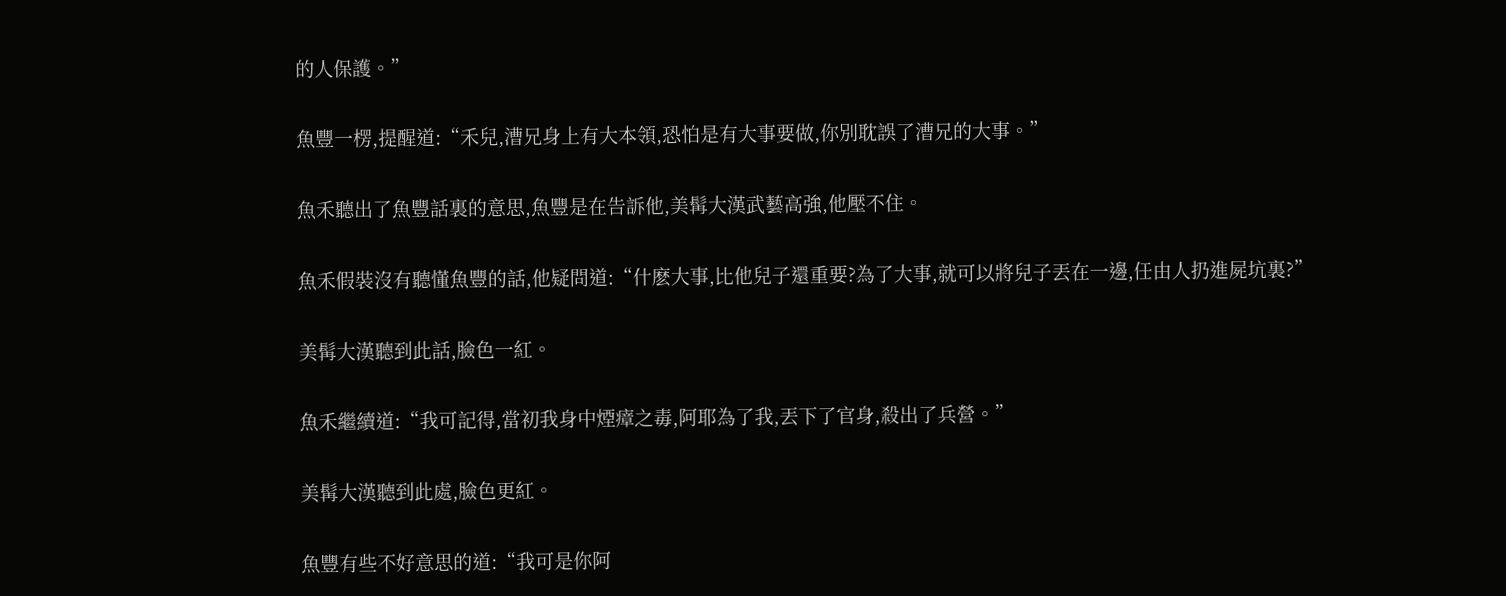的人保護。”

魚豐一楞,提醒道:“禾兒,漕兄身上有大本領,恐怕是有大事要做,你別耽誤了漕兄的大事。”

魚禾聽出了魚豐話裏的意思,魚豐是在告訴他,美髯大漢武藝高強,他壓不住。

魚禾假裝沒有聽懂魚豐的話,他疑問道:“什麽大事,比他兒子還重要?為了大事,就可以將兒子丟在一邊,任由人扔進屍坑裏?”

美髯大漢聽到此話,臉色一紅。

魚禾繼續道:“我可記得,當初我身中煙瘴之毒,阿耶為了我,丟下了官身,殺出了兵營。”

美髯大漢聽到此處,臉色更紅。

魚豐有些不好意思的道:“我可是你阿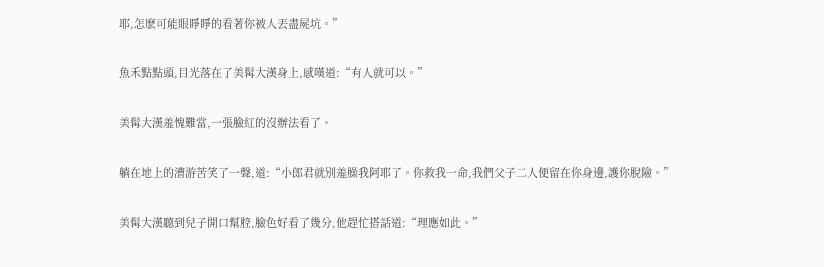耶,怎麽可能眼睜睜的看著你被人丟盡屍坑。”

魚禾點點頭,目光落在了美髯大漢身上,感嘆道:“有人就可以。”

美髯大漢羞愧難當,一張臉紅的沒辦法看了。

躺在地上的漕游苦笑了一聲,道:“小郎君就別羞臊我阿耶了。你救我一命,我們父子二人便留在你身邊,護你脫險。”

美髯大漢聽到兒子開口幫腔,臉色好看了幾分,他趕忙搭話道:“理應如此。”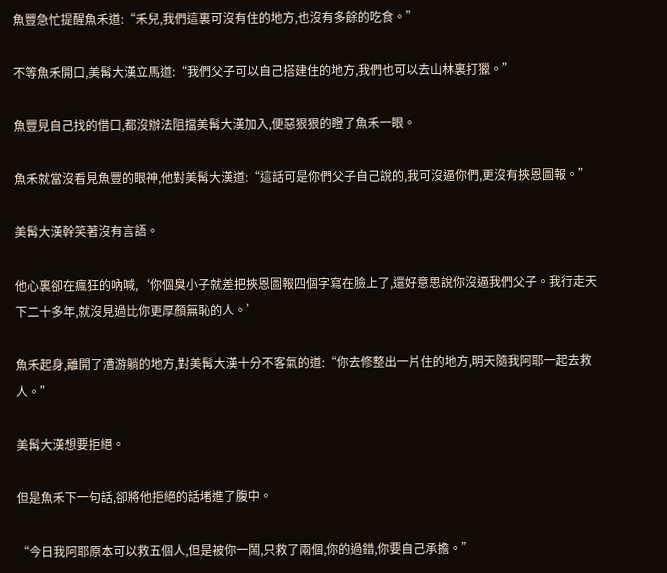魚豐急忙提醒魚禾道:“禾兒,我們這裏可沒有住的地方,也沒有多餘的吃食。”

不等魚禾開口,美髯大漢立馬道:“我們父子可以自己搭建住的地方,我們也可以去山林裏打獵。”

魚豐見自己找的借口,都沒辦法阻擋美髯大漢加入,便惡狠狠的瞪了魚禾一眼。

魚禾就當沒看見魚豐的眼神,他對美髯大漢道:“這話可是你們父子自己說的,我可沒逼你們,更沒有挾恩圖報。”

美髯大漢幹笑著沒有言語。

他心裏卻在瘋狂的吶喊,‘你個臭小子就差把挾恩圖報四個字寫在臉上了,還好意思說你沒逼我們父子。我行走天下二十多年,就沒見過比你更厚顏無恥的人。’

魚禾起身,離開了漕游躺的地方,對美髯大漢十分不客氣的道:“你去修整出一片住的地方,明天隨我阿耶一起去救人。”

美髯大漢想要拒絕。

但是魚禾下一句話,卻將他拒絕的話堵進了腹中。

“今日我阿耶原本可以救五個人,但是被你一鬧,只救了兩個,你的過錯,你要自己承擔。”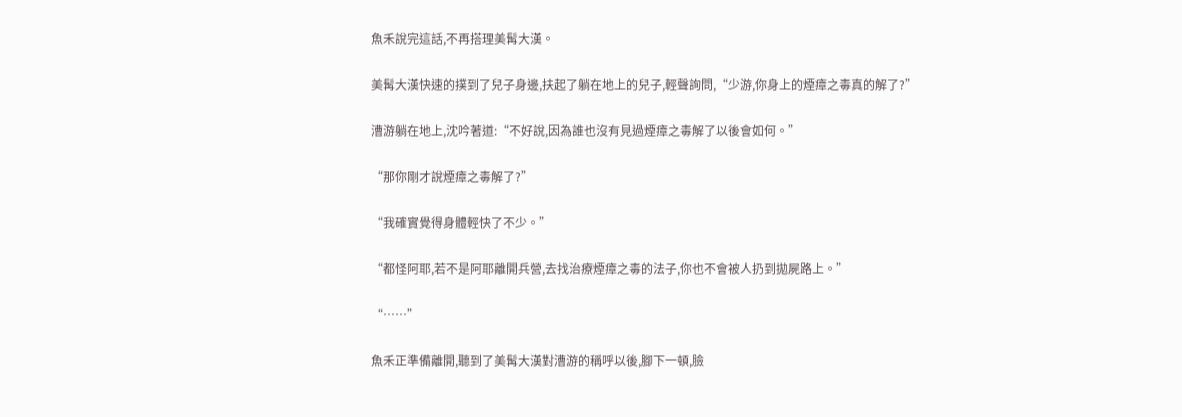魚禾說完這話,不再搭理美髯大漢。

美髯大漢快速的撲到了兒子身邊,扶起了躺在地上的兒子,輕聲詢問,“少游,你身上的煙瘴之毒真的解了?”

漕游躺在地上,沈吟著道:“不好說,因為誰也沒有見過煙瘴之毒解了以後會如何。”

“那你剛才說煙瘴之毒解了?”

“我確實覺得身體輕快了不少。”

“都怪阿耶,若不是阿耶離開兵營,去找治療煙瘴之毒的法子,你也不會被人扔到拋屍路上。”

“……”

魚禾正準備離開,聽到了美髯大漢對漕游的稱呼以後,腳下一頓,臉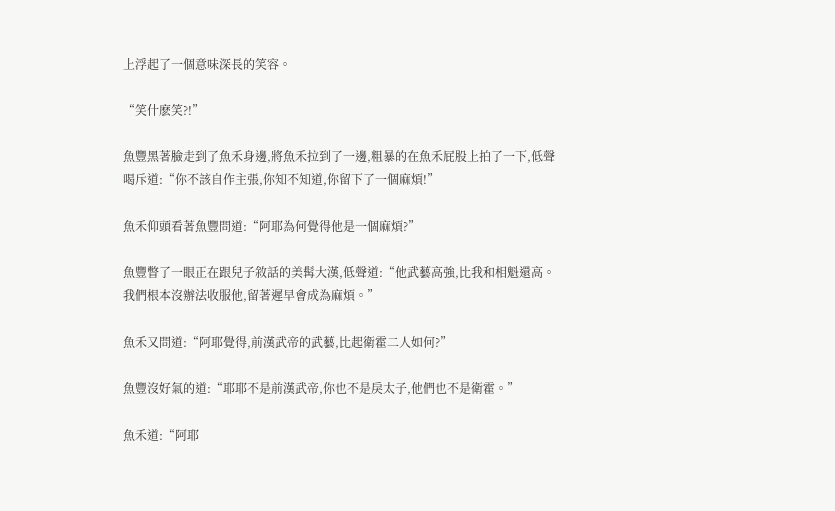上浮起了一個意味深長的笑容。

“笑什麽笑?!”

魚豐黑著臉走到了魚禾身邊,將魚禾拉到了一邊,粗暴的在魚禾屁股上拍了一下,低聲喝斥道:“你不該自作主張,你知不知道,你留下了一個麻煩!”

魚禾仰頭看著魚豐問道:“阿耶為何覺得他是一個麻煩?”

魚豐瞥了一眼正在跟兒子敘話的美髯大漢,低聲道:“他武藝高強,比我和相魁還高。我們根本沒辦法收服他,留著遲早會成為麻煩。”

魚禾又問道:“阿耶覺得,前漢武帝的武藝,比起衛霍二人如何?”

魚豐沒好氣的道:“耶耶不是前漢武帝,你也不是戾太子,他們也不是衛霍。”

魚禾道:“阿耶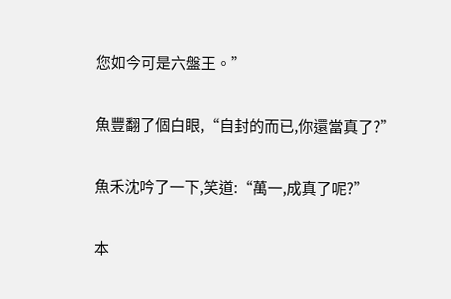您如今可是六盤王。”

魚豐翻了個白眼,“自封的而已,你還當真了?”

魚禾沈吟了一下,笑道:“萬一,成真了呢?”

本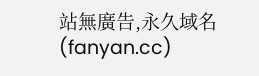站無廣告,永久域名(fanyan.cc)